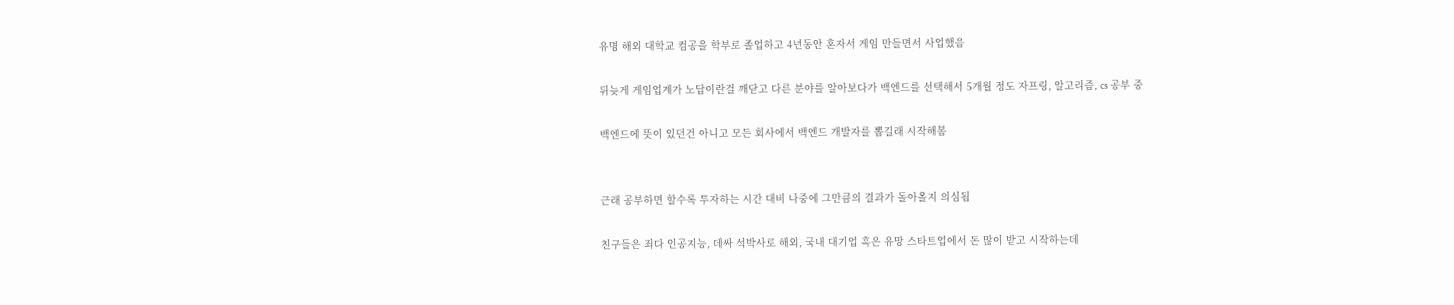유명 해외 대학교 컴공을 학부로 졸업하고 4년동안 혼자서 게임 만들면서 사업했음

뒤늦게 게임업계가 노답이란걸 깨닫고 다른 분야를 알아보다가 백엔드를 선택해서 5개월 정도 자프링, 알고리즘, cs 공부 중

백엔드에 뜻이 있던건 아니고 모든 회사에서 백엔드 개발자를 뽑길래 시작해봄


근래 공부하면 할수록 투자하는 시간 대비 나중에 그만큼의 결과가 돌아올지 의심됨

친구들은 죄다 인공지능, 데싸 석박사로 해외, 국내 대기업 혹은 유망 스타트업에서 돈 많이 받고 시작하는데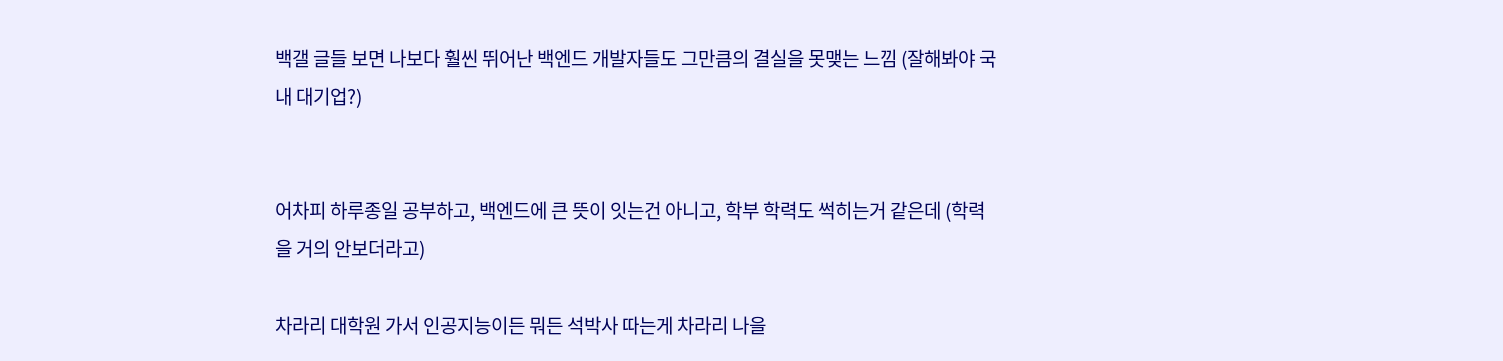백갤 글들 보면 나보다 훨씬 뛰어난 백엔드 개발자들도 그만큼의 결실을 못맺는 느낌 (잘해봐야 국내 대기업?)


어차피 하루종일 공부하고, 백엔드에 큰 뜻이 잇는건 아니고, 학부 학력도 썩히는거 같은데 (학력을 거의 안보더라고)

차라리 대학원 가서 인공지능이든 뭐든 석박사 따는게 차라리 나을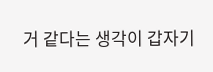거 같다는 생각이 갑자기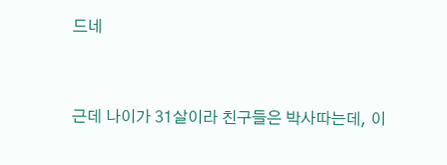드네


근데 나이가 31살이라 친구들은 박사따는데, 이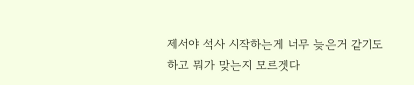제서야 석사 시작하는게 너무 늦은거 같기도 하고 뭐가 맞는지 모르겟다